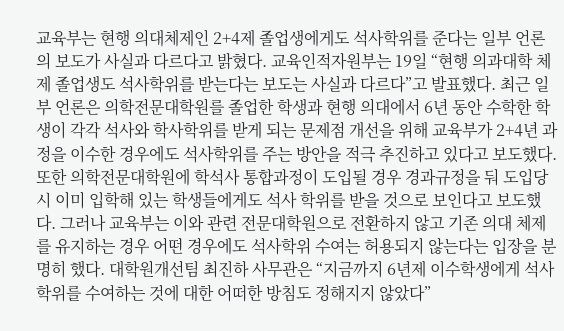교육부는 현행 의대체제인 2+4제 졸업생에게도 석사학위를 준다는 일부 언론의 보도가 사실과 다르다고 밝혔다. 교육인적자원부는 19일 “현행 의과대학 체제 졸업생도 석사학위를 받는다는 보도는 사실과 다르다”고 발표했다. 최근 일부 언론은 의학전문대학원를 졸업한 학생과 현행 의대에서 6년 동안 수학한 학생이 각각 석사와 학사학위를 받게 되는 문제점 개선을 위해 교육부가 2+4년 과정을 이수한 경우에도 석사학위를 주는 방안을 적극 추진하고 있다고 보도했다. 또한 의학전문대학원에 학석사 통합과정이 도입될 경우 경과규정을 둬 도입당시 이미 입학해 있는 학생들에게도 석사 학위를 받을 것으로 보인다고 보도했다. 그러나 교육부는 이와 관련 전문대학원으로 전환하지 않고 기존 의대 체제를 유지하는 경우 어떤 경우에도 석사학위 수여는 허용되지 않는다는 입장을 분명히 했다. 대학원개선팀 최진하 사무관은 “지금까지 6년제 이수학생에게 석사학위를 수여하는 것에 대한 어떠한 방침도 정해지지 않았다”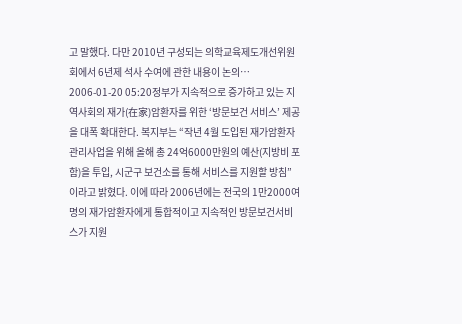고 말했다. 다만 2010년 구성되는 의학교육제도개선위원회에서 6년제 석사 수여에 관한 내용이 논의…
2006-01-20 05:20정부가 지속적으로 증가하고 있는 지역사회의 재가(在家)암환자를 위한 ‘방문보건 서비스’ 제공을 대폭 확대한다. 복지부는 “작년 4월 도입된 재가암환자 관리사업을 위해 올해 총 24억6000만원의 예산(지방비 포함)을 투입, 시군구 보건소를 통해 서비스를 지원할 방침”이라고 밝혔다. 이에 따라 2006년에는 전국의 1만2000여명의 재가암환자에게 통합적이고 지속적인 방문보건서비스가 지원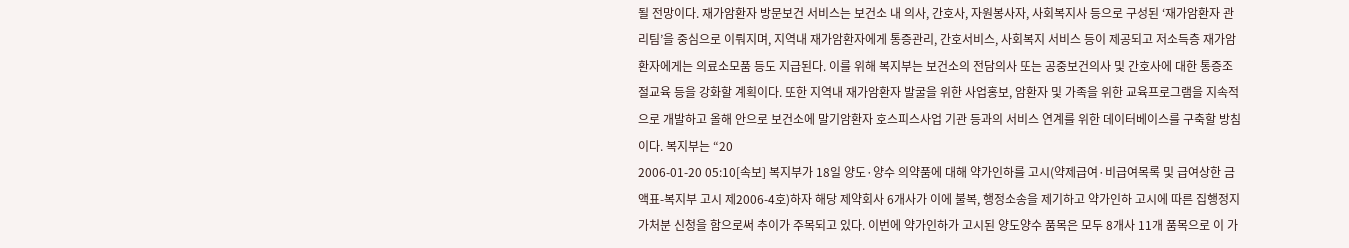될 전망이다. 재가암환자 방문보건 서비스는 보건소 내 의사, 간호사, 자원봉사자, 사회복지사 등으로 구성된 ‘재가암환자 관리팀’을 중심으로 이뤄지며, 지역내 재가암환자에게 통증관리, 간호서비스, 사회복지 서비스 등이 제공되고 저소득층 재가암환자에게는 의료소모품 등도 지급된다. 이를 위해 복지부는 보건소의 전담의사 또는 공중보건의사 및 간호사에 대한 통증조절교육 등을 강화할 계획이다. 또한 지역내 재가암환자 발굴을 위한 사업홍보, 암환자 및 가족을 위한 교육프로그램을 지속적으로 개발하고 올해 안으로 보건소에 말기암환자 호스피스사업 기관 등과의 서비스 연계를 위한 데이터베이스를 구축할 방침이다. 복지부는 “20
2006-01-20 05:10[속보] 복지부가 18일 양도·양수 의약품에 대해 약가인하를 고시(약제급여·비급여목록 및 급여상한 금액표-복지부 고시 제2006-4호)하자 해당 제약회사 6개사가 이에 불복, 행정소송을 제기하고 약가인하 고시에 따른 집행정지 가처분 신청을 함으로써 추이가 주목되고 있다. 이번에 약가인하가 고시된 양도양수 품목은 모두 8개사 11개 품목으로 이 가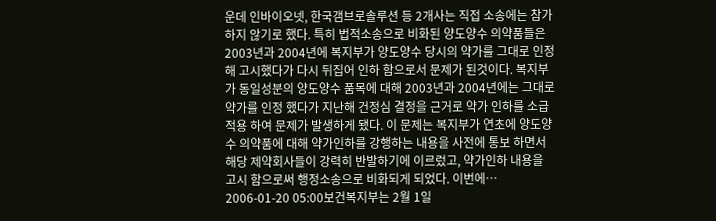운데 인바이오넷, 한국갬브로솔루션 등 2개사는 직접 소송에는 참가하지 않기로 했다. 특히 법적소송으로 비화된 양도양수 의약품들은 2003년과 2004년에 복지부가 양도양수 당시의 약가를 그대로 인정해 고시했다가 다시 뒤집어 인하 함으로서 문제가 된것이다. 복지부가 동일성분의 양도양수 품목에 대해 2003년과 2004년에는 그대로 약가를 인정 했다가 지난해 건정심 결정을 근거로 약가 인하를 소급적용 하여 문제가 발생하게 됐다. 이 문제는 복지부가 연초에 양도양수 의약품에 대해 약가인하를 강행하는 내용을 사전에 통보 하면서 해당 제약회사들이 강력히 반발하기에 이르렀고, 약가인하 내용을 고시 함으로써 행정소송으로 비화되게 되었다. 이번에…
2006-01-20 05:00보건복지부는 2월 1일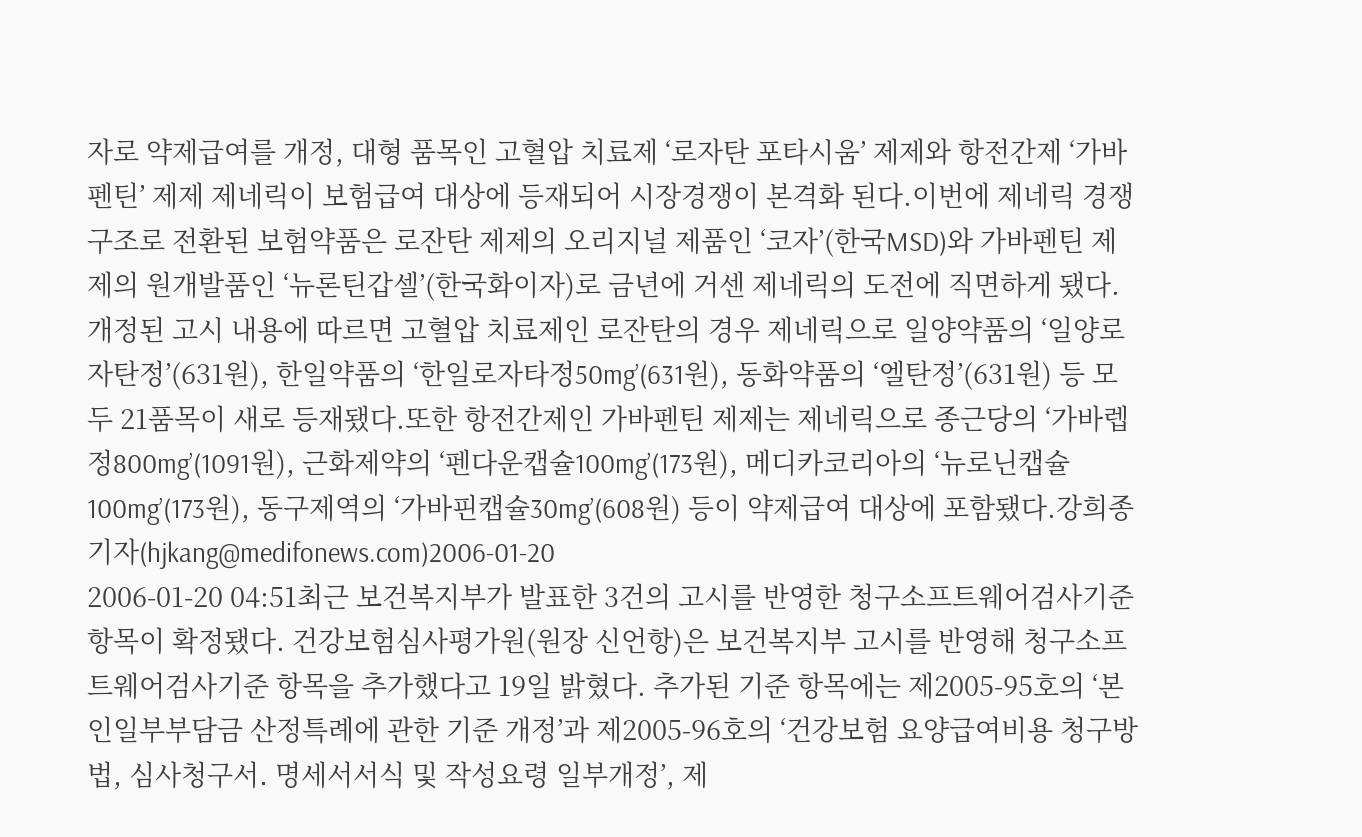자로 약제급여를 개정, 대형 품목인 고혈압 치료제 ‘로자탄 포타시움’ 제제와 항전간제 ‘가바펜틴’ 제제 제네릭이 보험급여 대상에 등재되어 시장경쟁이 본격화 된다.이번에 제네릭 경쟁구조로 전환된 보험약품은 로잔탄 제제의 오리지널 제품인 ‘코자’(한국MSD)와 가바펜틴 제제의 원개발품인 ‘뉴론틴갑셀’(한국화이자)로 금년에 거센 제네릭의 도전에 직면하게 됐다.개정된 고시 내용에 따르면 고혈압 치료제인 로잔탄의 경우 제네릭으로 일양약품의 ‘일양로자탄정’(631원), 한일약품의 ‘한일로자타정50mg’(631원), 동화약품의 ‘엘탄정’(631원) 등 모두 21품목이 새로 등재됐다.또한 항전간제인 가바펜틴 제제는 제네릭으로 종근당의 ‘가바렙정800mg’(1091원), 근화제약의 ‘펜다운캡슐100mg’(173원), 메디카코리아의 ‘뉴로닌캡슐100mg’(173원), 동구제역의 ‘가바핀캡슐30mg’(608원) 등이 약제급여 대상에 포함됐다.강희종 기자(hjkang@medifonews.com)2006-01-20
2006-01-20 04:51최근 보건복지부가 발표한 3건의 고시를 반영한 청구소프트웨어검사기준 항목이 확정됐다. 건강보험심사평가원(원장 신언항)은 보건복지부 고시를 반영해 청구소프트웨어검사기준 항목을 추가했다고 19일 밝혔다. 추가된 기준 항목에는 제2005-95호의 ‘본인일부부담금 산정특례에 관한 기준 개정’과 제2005-96호의 ‘건강보험 요양급여비용 청구방법, 심사청구서․ 명세서서식 및 작성요령 일부개정’, 제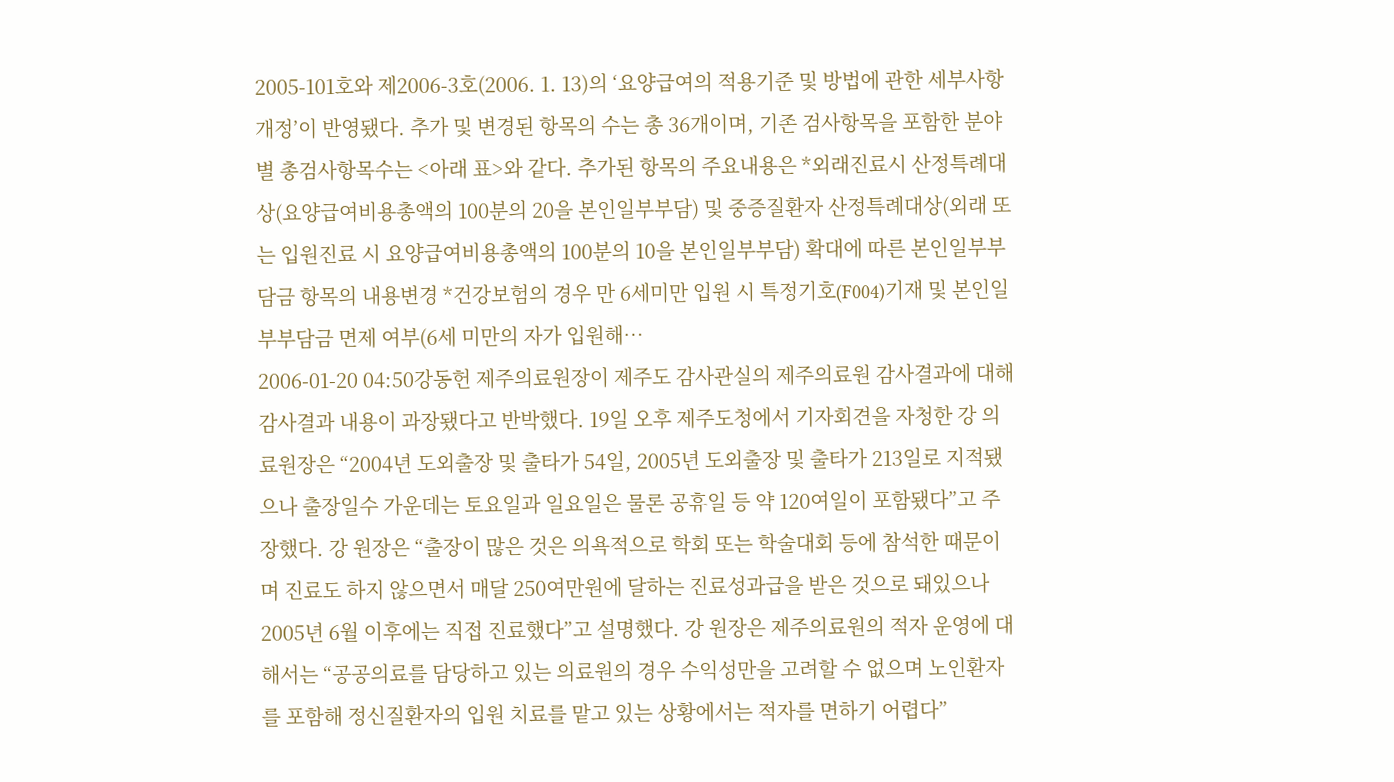2005-101호와 제2006-3호(2006. 1. 13)의 ‘요양급여의 적용기준 및 방법에 관한 세부사항 개정’이 반영됐다. 추가 및 변경된 항목의 수는 총 36개이며, 기존 검사항목을 포함한 분야별 총검사항목수는 <아래 표>와 같다. 추가된 항목의 주요내용은 *외래진료시 산정특례대상(요양급여비용총액의 100분의 20을 본인일부부담) 및 중증질환자 산정특례대상(외래 또는 입원진료 시 요양급여비용총액의 100분의 10을 본인일부부담) 확대에 따른 본인일부부담금 항목의 내용변경 *건강보험의 경우 만 6세미만 입원 시 특정기호(F004)기재 및 본인일부부담금 면제 여부(6세 미만의 자가 입원해…
2006-01-20 04:50강동헌 제주의료원장이 제주도 감사관실의 제주의료원 감사결과에 대해 감사결과 내용이 과장됐다고 반박했다. 19일 오후 제주도청에서 기자회견을 자청한 강 의료원장은 “2004년 도외출장 및 출타가 54일, 2005년 도외출장 및 출타가 213일로 지적됐으나 출장일수 가운데는 토요일과 일요일은 물론 공휴일 등 약 120여일이 포함됐다”고 주장했다. 강 원장은 “출장이 많은 것은 의욕적으로 학회 또는 학술대회 등에 참석한 때문이며 진료도 하지 않으면서 매달 250여만원에 달하는 진료성과급을 받은 것으로 돼있으나 2005년 6월 이후에는 직접 진료했다”고 설명했다. 강 원장은 제주의료원의 적자 운영에 대해서는 “공공의료를 담당하고 있는 의료원의 경우 수익성만을 고려할 수 없으며 노인환자를 포함해 정신질환자의 입원 치료를 맡고 있는 상황에서는 적자를 면하기 어렵다”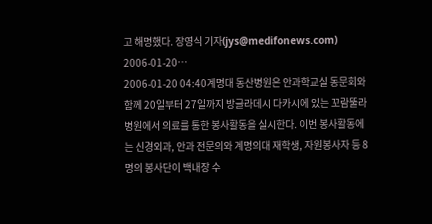고 해명했다. 장영식 기자(jys@medifonews.com) 2006-01-20…
2006-01-20 04:40계명대 동산병원은 안과학교실 동문회와 함께 20일부터 27일까지 방글라데시 다카시에 있는 꼬람뚤라병원에서 의료를 통한 봉사활동을 실시한다. 이번 봉사활동에는 신경외과, 안과 전문의와 계명의대 재학생, 자원봉사자 등 8명의 봉사단이 백내장 수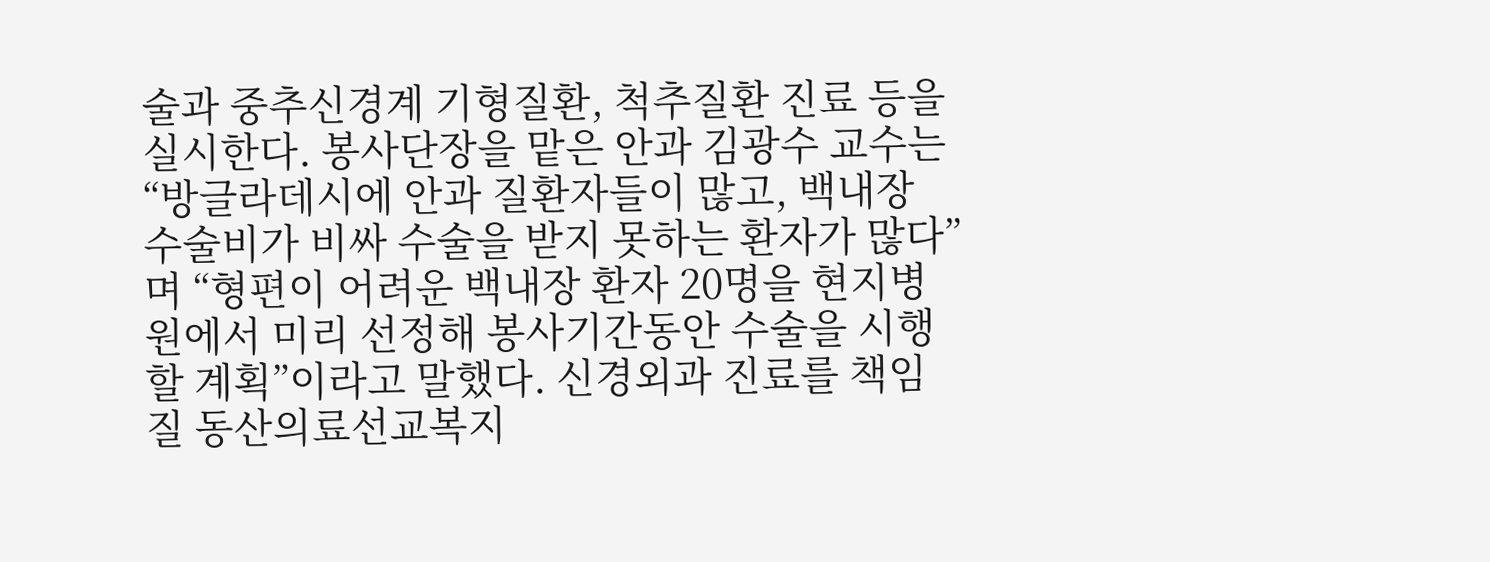술과 중추신경계 기형질환, 척추질환 진료 등을 실시한다. 봉사단장을 맡은 안과 김광수 교수는 “방글라데시에 안과 질환자들이 많고, 백내장 수술비가 비싸 수술을 받지 못하는 환자가 많다”며 “형편이 어려운 백내장 환자 20명을 현지병원에서 미리 선정해 봉사기간동안 수술을 시행할 계획”이라고 말했다. 신경외과 진료를 책임질 동산의료선교복지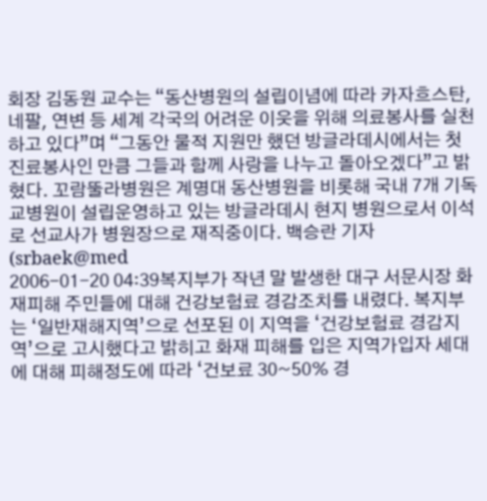회장 김동원 교수는 “동산병원의 설립이념에 따라 카자흐스탄, 네팔, 연변 등 세계 각국의 어려운 이웃을 위해 의료봉사를 실천하고 있다”며 “그동안 물적 지원만 했던 방글라데시에서는 첫 진료봉사인 만큼 그들과 함께 사랑을 나누고 돌아오겠다”고 밝혔다. 꼬람뚤라병원은 계명대 동산병원을 비롯해 국내 7개 기독교병원이 설립운영하고 있는 방글라데시 현지 병원으로서 이석로 선교사가 병원장으로 재직중이다. 백승란 기자(srbaek@med
2006-01-20 04:39복지부가 작년 말 발생한 대구 서문시장 화재피해 주민들에 대해 건강보험료 경감조치를 내렸다. 복지부는 ‘일반재해지역’으로 선포된 이 지역을 ‘건강보험료 경감지역’으로 고시했다고 밝히고 화재 피해를 입은 지역가입자 세대에 대해 피해정도에 따라 ‘건보료 30~50% 경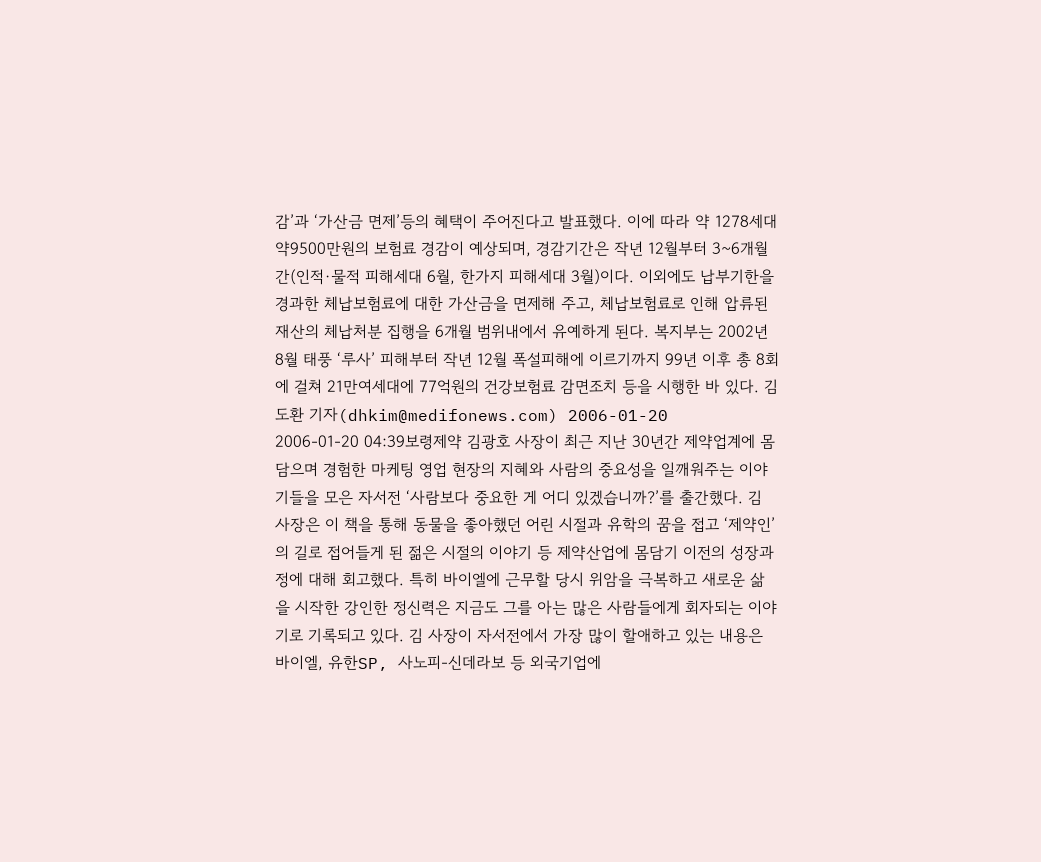감’과 ‘가산금 면제’등의 혜택이 주어진다고 발표했다. 이에 따라 약 1278세대 약9500만원의 보험료 경감이 예상되며, 경감기간은 작년 12월부터 3~6개월간(인적·물적 피해세대 6월, 한가지 피해세대 3월)이다. 이외에도 납부기한을 경과한 체납보험료에 대한 가산금을 면제해 주고, 체납보험료로 인해 압류된 재산의 체납처분 집행을 6개월 범위내에서 유예하게 된다. 복지부는 2002년 8월 태풍 ‘루사’ 피해부터 작년 12월 폭설피해에 이르기까지 99년 이후 총 8회에 걸쳐 21만여세대에 77억원의 건강보험료 감면조치 등을 시행한 바 있다. 김도환 기자(dhkim@medifonews.com) 2006-01-20
2006-01-20 04:39보령제약 김광호 사장이 최근 지난 30년간 제약업계에 몸담으며 경험한 마케팅 영업 현장의 지혜와 사람의 중요성을 일깨워주는 이야기들을 모은 자서전 ‘사람보다 중요한 게 어디 있겠습니까?’를 출간했다. 김 사장은 이 책을 통해 동물을 좋아했던 어린 시절과 유학의 꿈을 접고 ‘제약인’의 길로 접어들게 된 젊은 시절의 이야기 등 제약산업에 몸담기 이전의 성장과정에 대해 회고했다. 특히 바이엘에 근무할 당시 위암을 극복하고 새로운 삶을 시작한 강인한 정신력은 지금도 그를 아는 많은 사람들에게 회자되는 이야기로 기록되고 있다. 김 사장이 자서전에서 가장 많이 할애하고 있는 내용은 바이엘, 유한SP, 사노피-신데라보 등 외국기업에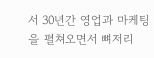서 30년간 영업과 마케팅을 펼쳐오면서 뼈저리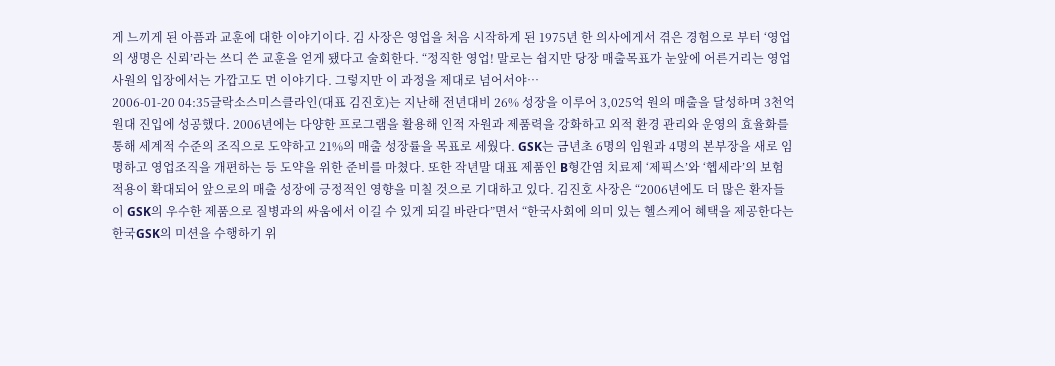게 느끼게 된 아픔과 교훈에 대한 이야기이다. 김 사장은 영업을 처음 시작하게 된 1975년 한 의사에게서 겪은 경험으로 부터 ‘영업의 생명은 신뢰’라는 쓰디 쓴 교훈을 얻게 됐다고 술회한다. “정직한 영업! 말로는 쉽지만 당장 매출목표가 눈앞에 어른거리는 영업사원의 입장에서는 가깝고도 먼 이야기다. 그렇지만 이 과정을 제대로 넘어서야…
2006-01-20 04:35글락소스미스클라인(대표 김진호)는 지난해 전년대비 26% 성장을 이루어 3,025억 원의 매출을 달성하며 3천억원대 진입에 성공했다. 2006년에는 다양한 프로그램을 활용해 인적 자원과 제품력을 강화하고 외적 환경 관리와 운영의 효율화를 통해 세계적 수준의 조직으로 도약하고 21%의 매출 성장률을 목표로 세웠다. GSK는 금년초 6명의 임원과 4명의 본부장을 새로 임명하고 영업조직을 개편하는 등 도약을 위한 준비를 마쳤다. 또한 작년말 대표 제품인 B형간염 치료제 ‘제픽스’와 ‘헵세라’의 보험 적용이 확대되어 앞으로의 매출 성장에 긍정적인 영향을 미칠 것으로 기대하고 있다. 김진호 사장은 “2006년에도 더 많은 환자들이 GSK의 우수한 제품으로 질병과의 싸움에서 이길 수 있게 되길 바란다”면서 “한국사회에 의미 있는 헬스케어 혜택을 제공한다는 한국GSK의 미션을 수행하기 위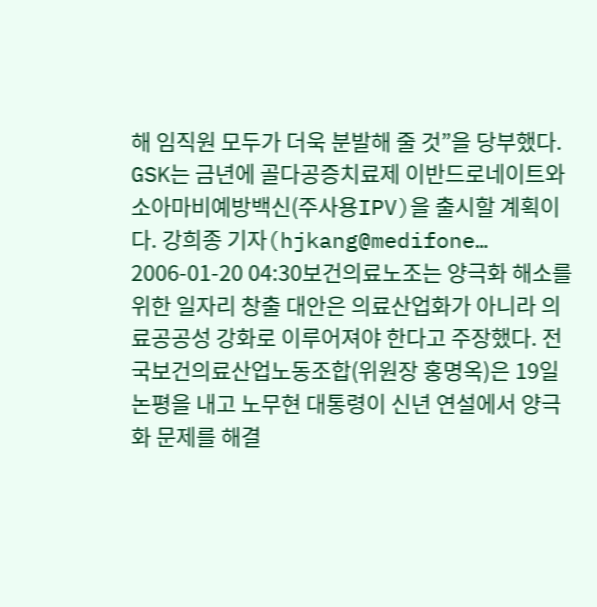해 임직원 모두가 더욱 분발해 줄 것”을 당부했다. GSK는 금년에 골다공증치료제 이반드로네이트와 소아마비예방백신(주사용IPV)을 출시할 계획이다. 강희종 기자(hjkang@medifone…
2006-01-20 04:30보건의료노조는 양극화 해소를 위한 일자리 창출 대안은 의료산업화가 아니라 의료공공성 강화로 이루어져야 한다고 주장했다. 전국보건의료산업노동조합(위원장 홍명옥)은 19일 논평을 내고 노무현 대통령이 신년 연설에서 양극화 문제를 해결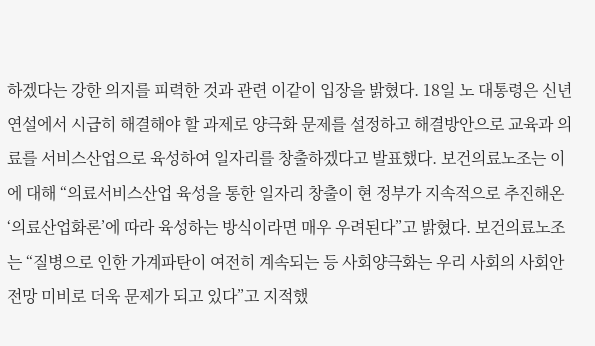하겠다는 강한 의지를 피력한 것과 관련 이같이 입장을 밝혔다. 18일 노 대통령은 신년연설에서 시급히 해결해야 할 과제로 양극화 문제를 설정하고 해결방안으로 교육과 의료를 서비스산업으로 육성하여 일자리를 창출하겠다고 발표했다. 보건의료노조는 이에 대해 “의료서비스산업 육성을 통한 일자리 창출이 현 정부가 지속적으로 추진해온 ‘의료산업화론’에 따라 육성하는 방식이라면 매우 우려된다”고 밝혔다. 보건의료노조는 “질병으로 인한 가계파탄이 여전히 계속되는 등 사회양극화는 우리 사회의 사회안전망 미비로 더욱 문제가 되고 있다”고 지적했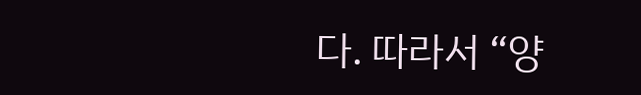다. 따라서 “양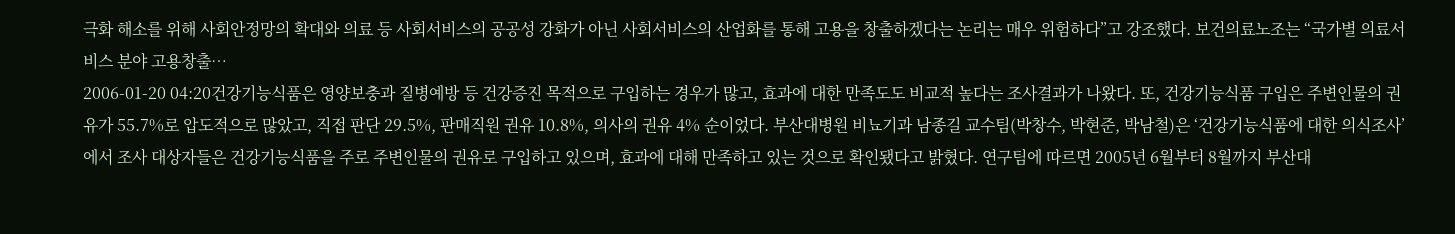극화 해소를 위해 사회안정망의 확대와 의료 등 사회서비스의 공공성 강화가 아닌 사회서비스의 산업화를 통해 고용을 창출하겠다는 논리는 매우 위험하다”고 강조했다. 보건의료노조는 “국가별 의료서비스 분야 고용창출…
2006-01-20 04:20건강기능식품은 영양보충과 질병예방 등 건강증진 목적으로 구입하는 경우가 많고, 효과에 대한 만족도도 비교적 높다는 조사결과가 나왔다. 또, 건강기능식품 구입은 주변인물의 권유가 55.7%로 압도적으로 많았고, 직접 판단 29.5%, 판매직원 권유 10.8%, 의사의 권유 4% 순이었다. 부산대병원 비뇨기과 남종길 교수팀(박창수, 박현준, 박남철)은 ‘건강기능식품에 대한 의식조사’에서 조사 대상자들은 건강기능식품을 주로 주변인물의 권유로 구입하고 있으며, 효과에 대해 만족하고 있는 것으로 확인됐다고 밝혔다. 연구팀에 따르면 2005년 6월부터 8월까지 부산대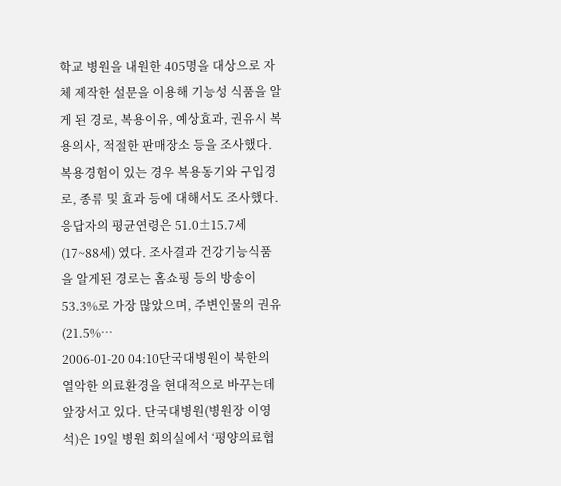학교 병원을 내원한 405명을 대상으로 자체 제작한 설문을 이용해 기능성 식품을 알게 된 경로, 복용이유, 예상효과, 권유시 복용의사, 적절한 판매장소 등을 조사했다. 복용경험이 있는 경우 복용동기와 구입경로, 종류 및 효과 등에 대해서도 조사했다. 응답자의 평균연령은 51.0±15.7세(17~88세) 였다. 조사결과 건강기능식품을 알게된 경로는 홈쇼핑 등의 방송이 53.3%로 가장 많았으며, 주변인물의 권유(21.5%…
2006-01-20 04:10단국대병원이 북한의 열악한 의료환경을 현대적으로 바꾸는데 앞장서고 있다. 단국대병원(병원장 이영석)은 19일 병원 회의실에서 ‘평양의료협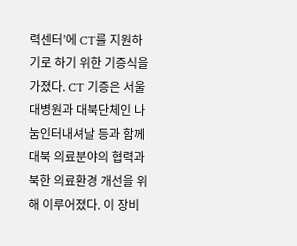력센터’에 CT를 지원하기로 하기 위한 기증식을 가졌다. CT 기증은 서울대병원과 대북단체인 나눔인터내셔날 등과 함께 대북 의료분야의 협력과 북한 의료환경 개선을 위해 이루어졌다. 이 장비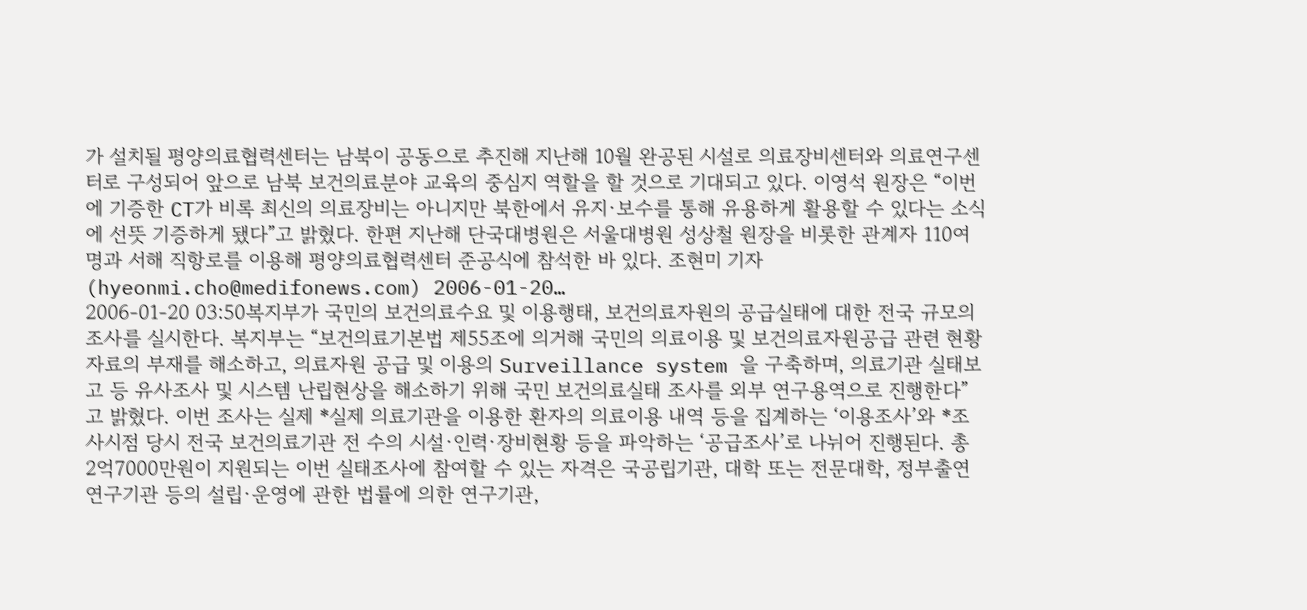가 설치될 평양의료협력센터는 남북이 공동으로 추진해 지난해 10월 완공된 시설로 의료장비센터와 의료연구센터로 구성되어 앞으로 남북 보건의료분야 교육의 중심지 역할을 할 것으로 기대되고 있다. 이영석 원장은 “이번에 기증한 CT가 비록 최신의 의료장비는 아니지만 북한에서 유지·보수를 통해 유용하게 활용할 수 있다는 소식에 선뜻 기증하게 됐다”고 밝혔다. 한편 지난해 단국대병원은 서울대병원 성상철 원장을 비롯한 관계자 110여명과 서해 직항로를 이용해 평양의료협력센터 준공식에 참석한 바 있다. 조현미 기자(hyeonmi.cho@medifonews.com) 2006-01-20…
2006-01-20 03:50복지부가 국민의 보건의료수요 및 이용행태, 보건의료자원의 공급실태에 대한 전국 규모의 조사를 실시한다. 복지부는 “보건의료기본법 제55조에 의거해 국민의 의료이용 및 보건의료자원공급 관련 현황자료의 부재를 해소하고, 의료자원 공급 및 이용의 Surveillance system 을 구축하며, 의료기관 실태보고 등 유사조사 및 시스템 난립현상을 해소하기 위해 국민 보건의료실태 조사를 외부 연구용역으로 진행한다”고 밝혔다. 이번 조사는 실제 *실제 의료기관을 이용한 환자의 의료이용 내역 등을 집계하는 ‘이용조사’와 *조사시점 당시 전국 보건의료기관 전 수의 시설·인력·장비현황 등을 파악하는 ‘공급조사’로 나뉘어 진행된다. 총 2억7000만원이 지원되는 이번 실태조사에 참여할 수 있는 자격은 국공립기관, 대학 또는 전문대학, 정부출연 연구기관 등의 설립·운영에 관한 법률에 의한 연구기관,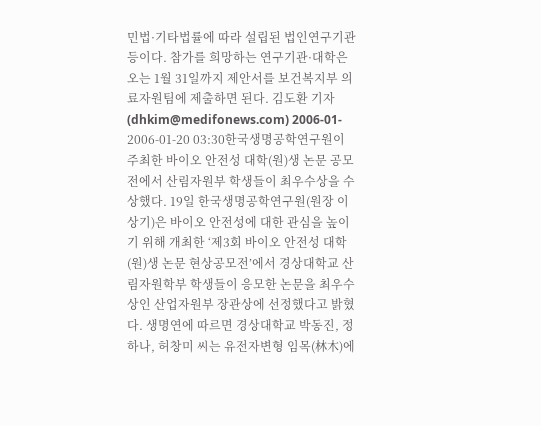민법·기타법률에 따라 설립된 법인연구기관 등이다. 참가를 희망하는 연구기관·대학은 오는 1월 31일까지 제안서를 보건복지부 의료자원팀에 제출하면 된다. 김도환 기자(dhkim@medifonews.com) 2006-01-
2006-01-20 03:30한국생명공학연구원이 주최한 바이오 안전성 대학(원)생 논문 공모전에서 산림자원부 학생들이 최우수상을 수상했다. 19일 한국생명공학연구원(원장 이상기)은 바이오 안전성에 대한 관심을 높이기 위해 개최한 ‘제3회 바이오 안전성 대학(원)생 논문 현상공모전’에서 경상대학교 산림자원학부 학생들이 응모한 논문을 최우수상인 산업자원부 장관상에 선정했다고 밝혔다. 생명연에 따르면 경상대학교 박동진, 정하나, 허창미 씨는 유전자변형 임목(林木)에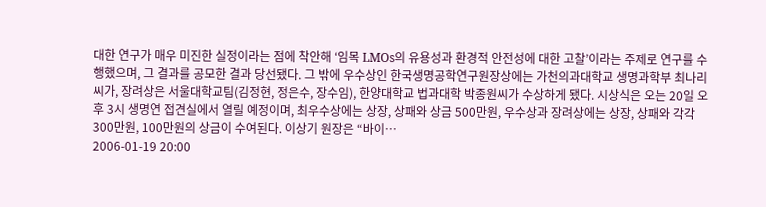대한 연구가 매우 미진한 실정이라는 점에 착안해 ‘임목 LMOs의 유용성과 환경적 안전성에 대한 고찰’이라는 주제로 연구를 수행했으며, 그 결과를 공모한 결과 당선됐다. 그 밖에 우수상인 한국생명공학연구원장상에는 가천의과대학교 생명과학부 최나리씨가, 장려상은 서울대학교팀(김정현, 정은수, 장수임), 한양대학교 법과대학 박종원씨가 수상하게 됐다. 시상식은 오는 20일 오후 3시 생명연 접견실에서 열릴 예정이며, 최우수상에는 상장, 상패와 상금 500만원, 우수상과 장려상에는 상장, 상패와 각각 300만원, 100만원의 상금이 수여된다. 이상기 원장은 “바이…
2006-01-19 20:00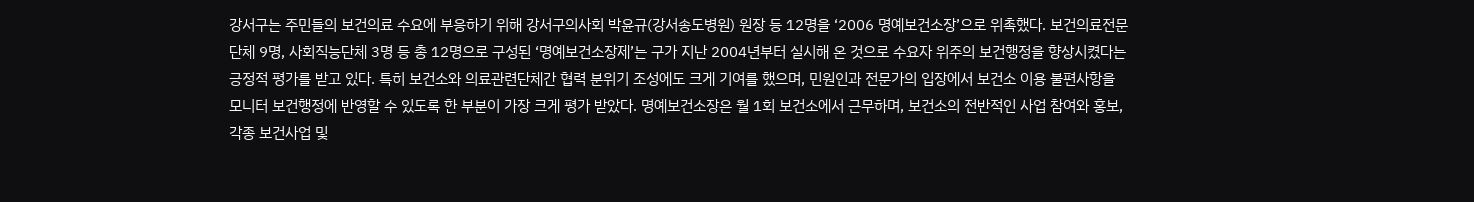강서구는 주민들의 보건의료 수요에 부응하기 위해 강서구의사회 박윤규(강서송도병원) 원장 등 12명을 ‘2006 명예보건소장’으로 위촉했다. 보건의료전문단체 9명, 사회직능단체 3명 등 총 12명으로 구성된 ‘명예보건소장제’는 구가 지난 2004년부터 실시해 온 것으로 수요자 위주의 보건행정을 향상시켰다는 긍정적 평가를 받고 있다. 특히 보건소와 의료관련단체간 협력 분위기 조성에도 크게 기여를 했으며, 민원인과 전문가의 입장에서 보건소 이용 불편사항을 모니터 보건행정에 반영할 수 있도록 한 부분이 가장 크게 평가 받았다. 명예보건소장은 월 1회 보건소에서 근무하며, 보건소의 전반적인 사업 참여와 홍보, 각종 보건사업 및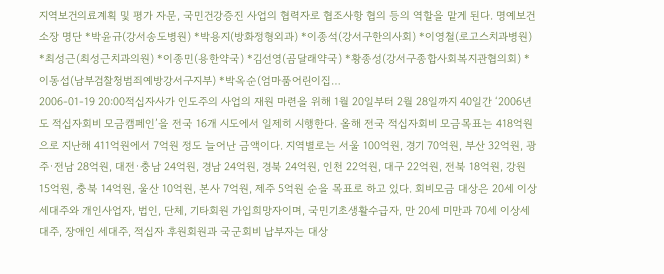지역보건의료계획 및 평가 자문, 국민건강증진 사업의 협력자로 협조사항 협의 등의 역할을 맡게 된다. 명예보건소장 명단 *박윤규(강서송도병원) *박용지(방화정형외과) *이종석(강서구한의사회) *이영철(로고스치과병원) *최성근(최성근치과의원) *이종민(용한약국) *김선영(곰달래약국) *황종성(강서구종합사회복지관협의회) *이동섭(남부검찰청범죄예방강서구지부) *박옥순(엄마품어린이집…
2006-01-19 20:00적십자사가 인도주의 사업의 재원 마련을 위해 1월 20일부터 2월 28일까지 40일간 ‘2006년도 적십자회비 모금캠페인’을 전국 16개 시도에서 일제히 시행한다. 올해 전국 적십자회비 모금목표는 418억원으로 지난해 411억원에서 7억원 정도 늘어난 금액이다. 지역별로는 서울 100억원, 경기 70억원, 부산 32억원, 광주·전남 28억원, 대전·충남 24억원, 경남 24억원, 경북 24억원, 인천 22억원, 대구 22억원, 전북 18억원, 강원 15억원, 충북 14억원, 울산 10억원, 본사 7억원, 제주 5억원 순을 목표로 하고 있다. 회비모금 대상은 20세 이상 세대주와 개인사업자, 법인, 단체, 기타회원 가입희망자이며, 국민기초생활수급자, 만 20세 미만과 70세 이상세대주, 장애인 세대주, 적십자 후원회원과 국군회비 납부자는 대상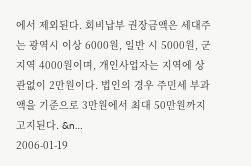에서 제외된다. 회비납부 권장금액은 세대주는 광역시 이상 6000원, 일반 시 5000원, 군 지역 4000원이며, 개인사업자는 지역에 상관없이 2만원이다. 법인의 경우 주민세 부과액을 기준으로 3만원에서 최대 50만원까지 고지된다. &n…
2006-01-19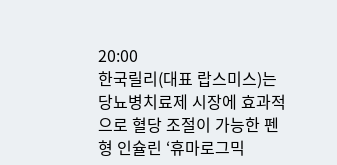20:00
한국릴리(대표 랍스미스)는 당뇨병치료제 시장에 효과적으로 혈당 조절이 가능한 펜형 인슐린 ‘휴마로그믹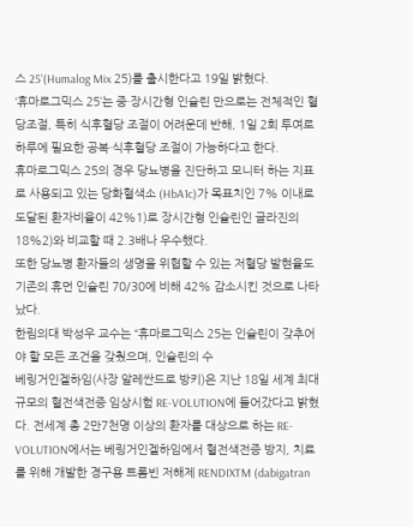스 25’(Humalog Mix 25)를 출시한다고 19일 밝혔다.
‘휴마로그믹스 25’는 중·장시간형 인슐린 만으로는 전체적인 혈당조절, 특히 식후혈당 조절이 어려운데 반해, 1일 2회 투여로 하루에 필요한 공복·식후혈당 조절이 가능하다고 한다.
휴마로그믹스 25의 경우 당뇨병을 진단하고 모니터 하는 지표로 사용되고 있는 당화혈색소 (HbA1c)가 목표치인 7% 이내로 도달된 환자비율이 42%1)로 장시간형 인슐린인 글라진의 18%2)와 비교할 때 2.3배나 우수했다.
또한 당뇨병 환자들의 생명을 위협할 수 있는 저혈당 발현율도 기존의 휴먼 인슐린 70/30에 비해 42% 감소시킨 것으로 나타났다.
한림의대 박성우 교수는 “휴마로그믹스 25는 인슐린이 갖추어야 할 모든 조건을 갖췄으며, 인슐린의 수
베링거인겔하임(사장 알레싼드로 방키)은 지난 18일 세계 최대 규모의 혈전색전증 임상시험 RE-VOLUTION에 들어갔다고 밝혔다. 전세계 총 2만7천명 이상의 환자를 대상으로 하는 RE-VOLUTION에서는 베링거인겔하임에서 혈전색전증 방지, 치료를 위해 개발한 경구용 트롬빈 저해제 RENDIXTM (dabigatran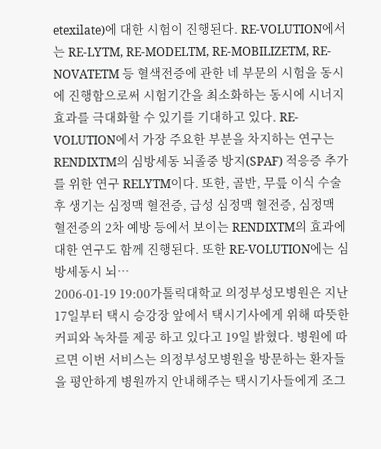etexilate)에 대한 시험이 진행된다. RE-VOLUTION에서는 RE-LYTM, RE-MODELTM, RE-MOBILIZETM, RE-NOVATETM 등 혈색전증에 관한 네 부문의 시험을 동시에 진행함으로써 시험기간을 최소화하는 동시에 시너지 효과를 극대화할 수 있기를 기대하고 있다. RE-VOLUTION에서 가장 주요한 부분을 차지하는 연구는 RENDIXTM의 심방세동 뇌졸중 방지(SPAF) 적응증 추가를 위한 연구 RELYTM이다. 또한, 골반, 무릎 이식 수술 후 생기는 심정맥 혈전증, 급성 심정맥 혈전증, 심정맥 혈전증의 2차 예방 등에서 보이는 RENDIXTM의 효과에 대한 연구도 함께 진행된다. 또한 RE-VOLUTION에는 심방세동시 뇌…
2006-01-19 19:00가톨릭대학교 의정부성모병원은 지난 17일부터 택시 승강장 앞에서 택시기사에게 위해 따뜻한 커피와 녹차를 제공 하고 있다고 19일 밝혔다. 병원에 따르면 이번 서비스는 의정부성모병원을 방문하는 환자들을 평안하게 병원까지 안내해주는 택시기사들에게 조그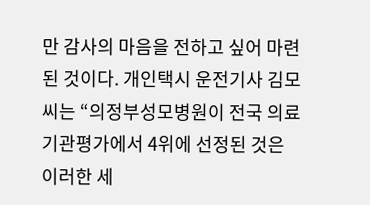만 감사의 마음을 전하고 싶어 마련된 것이다. 개인택시 운전기사 김모 씨는 “의정부성모병원이 전국 의료기관평가에서 4위에 선정된 것은 이러한 세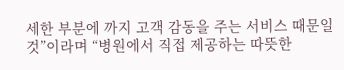세한 부분에 까지 고객 감동을 주는 서비스 때문일 것”이라며 “병원에서 직접 제공하는 따뜻한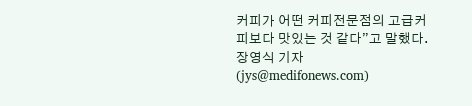커피가 어떤 커피전문점의 고급커피보다 맛있는 것 같다”고 말했다. 장영식 기자(jys@medifonews.com)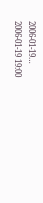2006-01-19…
2006-01-19 19:00